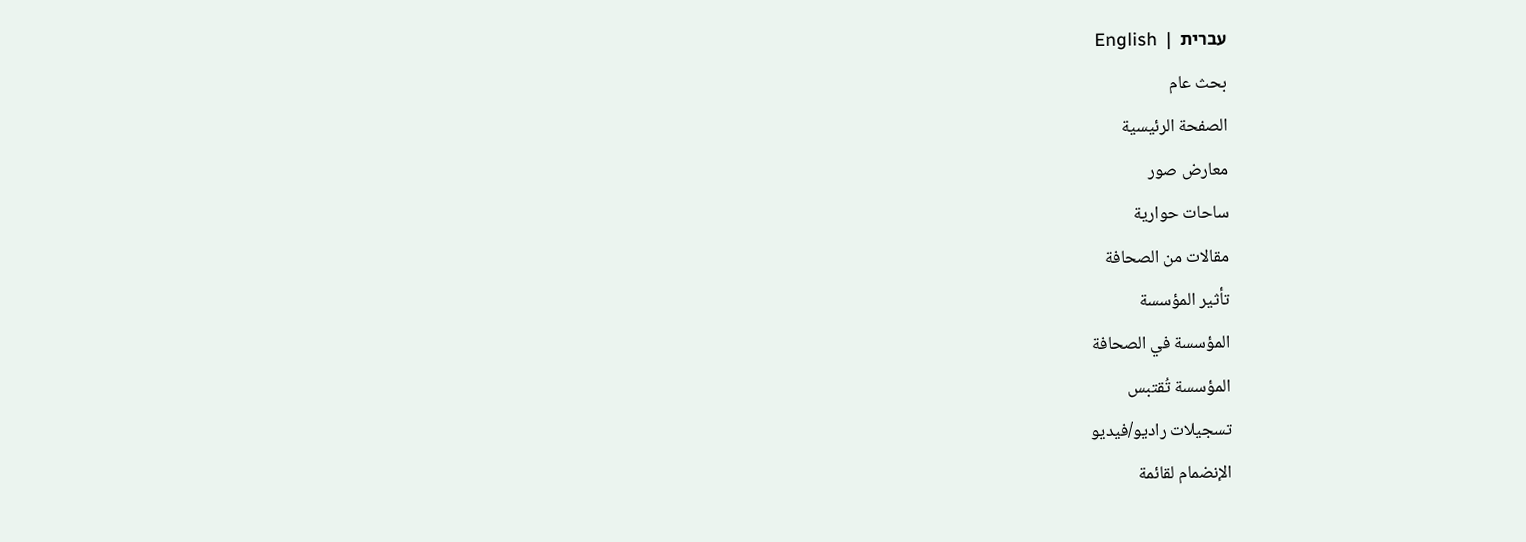עברית  |  English
بحث عام
الصفحة الرئيسية
معارض صور
ساحات حوارية
مقالات من الصحافة
تأثير المؤسسة
المؤسسة في الصحافة
المؤسسة تُقتبس
تسجيلات راديو/فيديو
الإنضمام لقائمة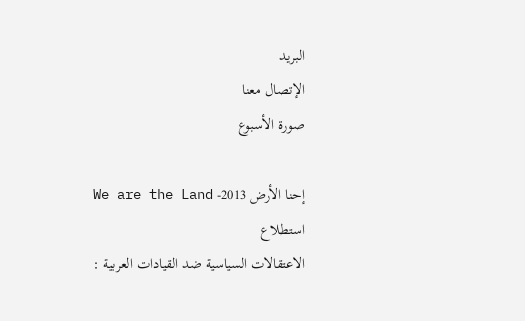البريد
الإتصال معنا
صورة الأسبوع

إحنا الأرض 2013- We are the Land
استطلاع
الاعتقالات السياسية ضد القيادات العربية :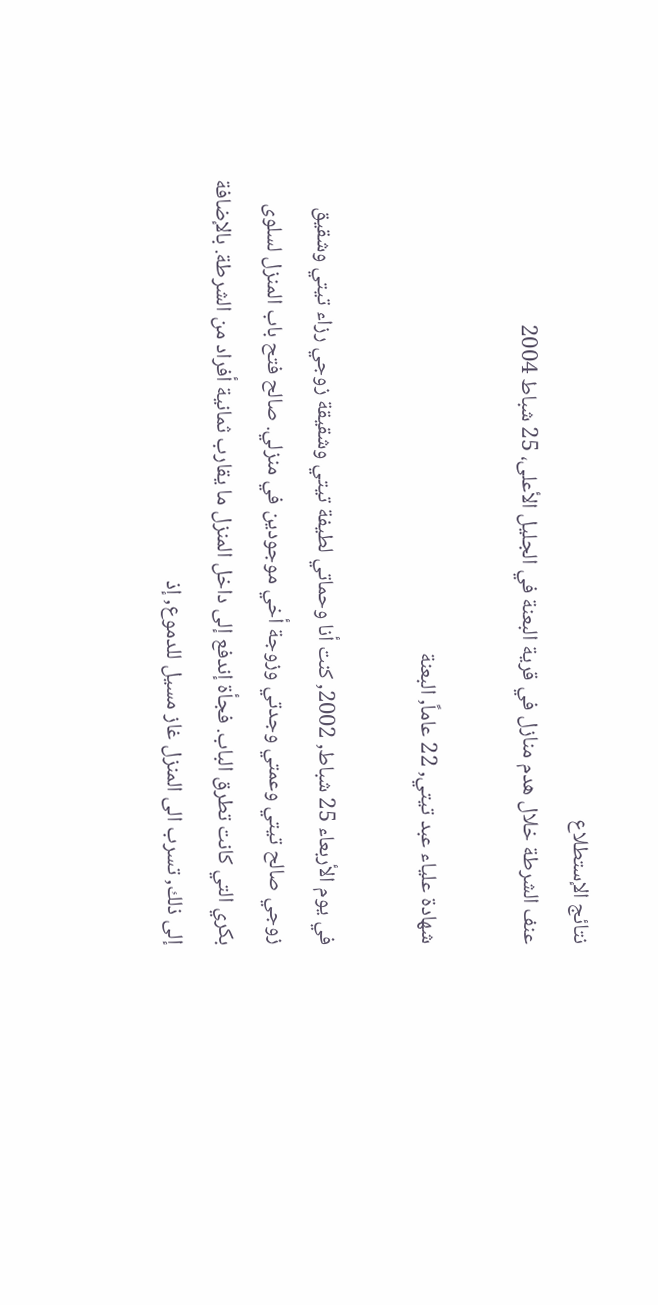نتائج الإستطلاع
عنف الشرطة خلال هدم منازل في قرية البعنة في الجليل الأعلى، 25 شباط 2004

شهادة علياء عبد تيتي, 22 عاماً, البعنة

في يوم الأربعاء 25 شباط, 2002, كنت أنا وحماتي لطيفة تيتي وشقيقة زوجي رزاء تيتي وشقيق زوجي صالح تيتي وعمتي وجدتي وزوجة أخي موجودين في منزلي. صالح فتح باب المنزل لسلوى بكري التي كانت تطرق الباب. فجأة إندفع إلى داخل المنزل ما يقارب ثمانية أفراد من الشرطة. بالإضافة إلى ذلك, تسرب الى المنزل غاز مسيل للدموع, إذ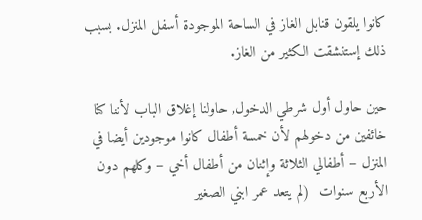كانوا يلقون قنابل الغاز في الساحة الموجودة أسفل المنزل. بسبب ذلك إستنشقت الكثير من الغاز.

حين حاول أول شرطي الدخول, حاولنا إغلاق الباب لأننا كنا خائفين من دخولهم لأن خمسة أطفال كانوا موجودين أيضا في المنزل – أطفالي الثلاثة وإثنان من أطفال أخي – وكلهم دون الأربع سنوات  (لم يتعد عمر ابني الصغير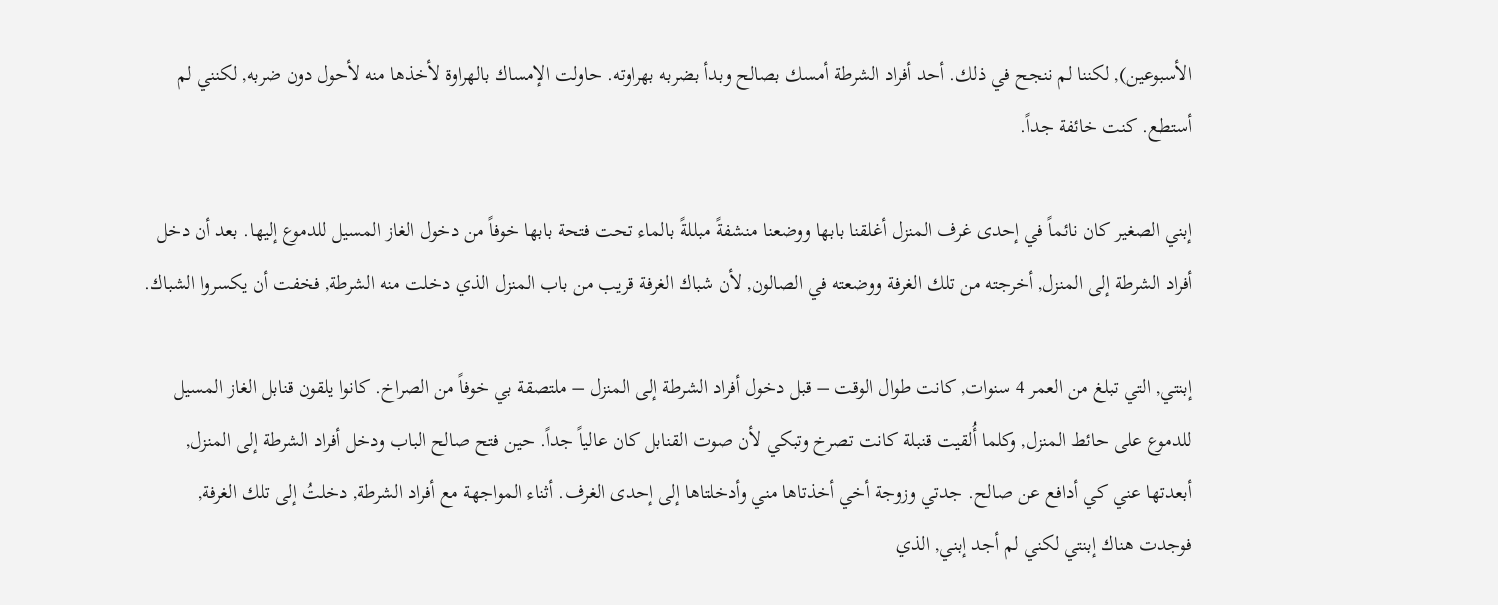الأسبوعين), لكننا لم ننجح في ذلك. أحد أفراد الشرطة أمسك بصالح وبدأ بضربه بهراوته. حاولت الإمساك بالهراوة لأخذها منه لأحول دون ضربه, لكنني لم أستطع. كنت خائفة جداً.

إبني الصغير كان نائماً في إحدى غرف المنزل أغلقنا بابها ووضعنا منشفةً مبللةً بالماء تحت فتحة بابها خوفاً من دخول الغاز المسيل للدموع إليها. بعد أن دخل أفراد الشرطة إلى المنزل, أخرجته من تلك الغرفة ووضعته في الصالون, لأن شباك الغرفة قريب من باب المنزل الذي دخلت منه الشرطة, فخفت أن يكسروا الشباك.

إبنتي, التي تبلغ من العمر 4 سنوات, كانت طوال الوقت – قبل دخول أفراد الشرطة إلى المنزل – ملتصقة بي خوفاً من الصراخ. كانوا يلقون قنابل الغاز المسيل للدموع على حائط المنزل, وكلما أُلقيت قنبلة كانت تصرخ وتبكي لأن صوت القنابل كان عالياً جداً. حين فتح صالح الباب ودخل أفراد الشرطة إلى المنزل, أبعدتها عني كي أدافع عن صالح. جدتي وزوجة أخي أخذتاها مني وأدخلتاها إلى إحدى الغرف. أثناء المواجهة مع أفراد الشرطة, دخلتُ إلى تلك الغرفة, فوجدت هناك إبنتي لكني لم أجد إبني, الذي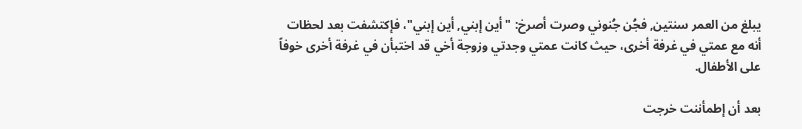يبلغ من العمر سنتين, فجُن جُنوني وصرت أصرخ: "أين إبني, أين إبني"، فإكتشفت بعد لحظات أنه مع عمتي في غرفة أخرى، حيث كانت عمتي وجدتي وزوجة أخي قد اختبأن في غرفة أخرى خوفاً على الأطفال.

بعد أن إطمأننت خرجت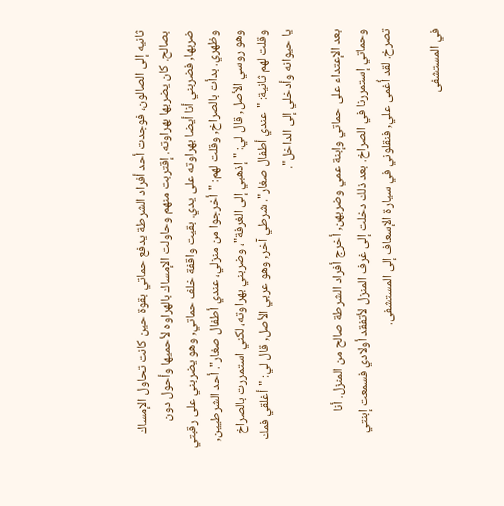ثانيه إلى الصالون، فوجدت أحد أفراد الشرطة يدفع حماتي بقوة حين كانت تحاول الإمساك بصالح. كان يضربها بهراوته. إقتربت منهم وحاولت الإمساك بالهراوه لأحميها وأحول دون ضربها, فضربني أنا أيضا بهراوته على يدي. بقيت واقفة خلف حماتي, وهو يضربني على رقبتي وظهري. بدأت بالصراخ, وقلت لهم: "أخرجوا من منزلي، عندي أطفال صغار". أحد الشرطيين, وهو روسي الأصل, قال لي: "إذهبي إلى الغرفة"، وضربني بهراوته، لكني استمررت بالصراخ وقلت لهم ثانية: "عندي أطفال صغار". شرطي آخر, وهو عربي الأصل, قال لي: "أغلقي فمك يا حيوانه وأدخلي إلى الداخل".

بعد الإعتداء على حماتي وإبنة عمي وضربهن, أخرج أفراد الشرطة صالح من المنزل. أنا وحماتي إستمررنا في الصراخ. بعد ذلك دخلت إلى غرف المنزل لأتفقد أولادي فسمعت إبنتي تصرخ. لقد أُغمى علي, فنقلوني في سيارة الإسعاف إلى المستشفى.

في المستشفى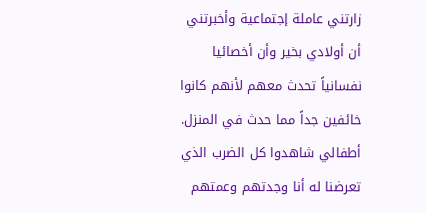زارتني عاملة إجتماعية وأخبرتني أن أولادي بخير وأن أخصائيا نفسانياً تحدث معهم لأنهم كانوا خائفين جداً مما حدث في المنزل. أطفالي شاهدوا كل الضرب الذي تعرضنا له أنا وجدتهم وعمتهم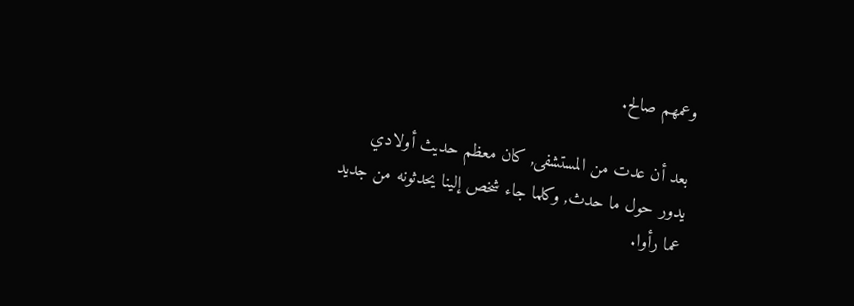وعمهم صالح.

بعد أن عدت من المستشفى, كان معظم حديث أولادي يدور حول ما حدث, وكلما جاء شخص إلينا يحدثونه من جديد عما رأوا.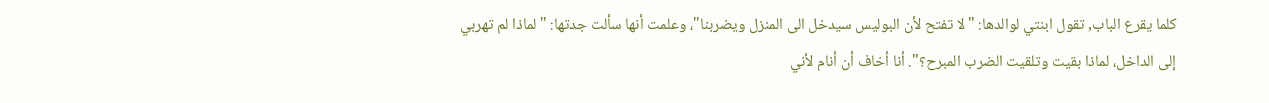كلما يقرع الباب, تقول ابنتي لوالدها: "لا تفتح لأن البوليس سيدخل الى المنزل ويضربنا"، وعلمت أنها سألت جدتها: "لماذا لم تهربي إلى الداخل، لماذا بقيت وتلقيت الضرب المبرح؟". أنا أخاف أن أنام لأني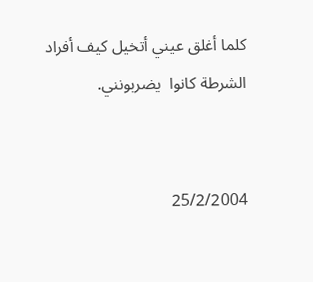كلما أغلق عيني أتخيل كيف أفراد الشرطة كانوا  يضربونني.


25/2/2004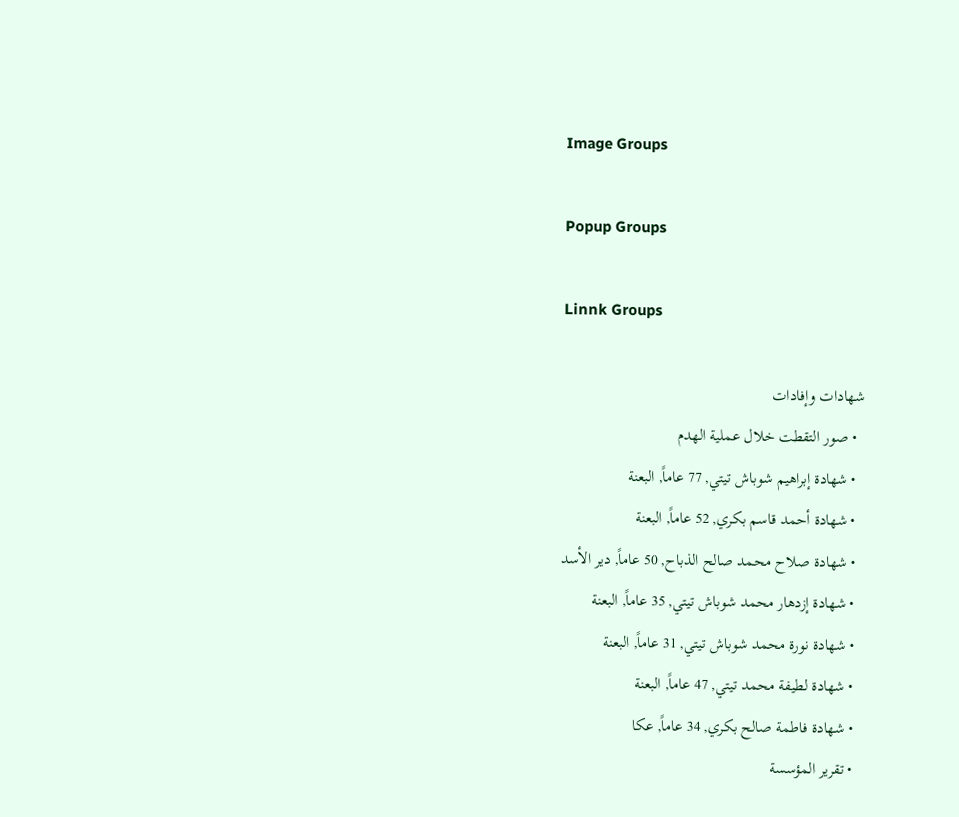Image Groups

Popup Groups

Linnk Groups

شهادات وإفادات
  • صور التقطت خلال عملية الهدم
  • شهادة إبراهيم شوباش تيتي, 77 عاماً, البعنة
  • شهادة أحمد قاسم بكري, 52 عاماً, البعنة
  • شهادة صلاح محمد صالح الذباح, 50 عاماً, دير الأسد
  • شهادة إزدهار محمد شوباش تيتي, 35 عاماً, البعنة
  • شهادة نورة محمد شوباش تيتي, 31 عاماً, البعنة
  • شهادة لطيفة محمد تيتي, 47 عاماً, البعنة
  • شهادة فاطمة صالح بكري, 34 عاماً, عكا
  • تقرير المؤسسة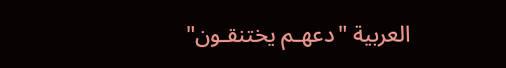العربية "دعهـم يختنقـون"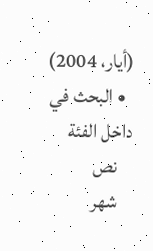(أيار، 2004)
  • البحث في داخل الفئة
    نص
    شهر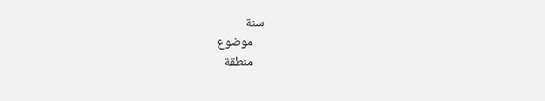سنة
    موضوع
    منطقة